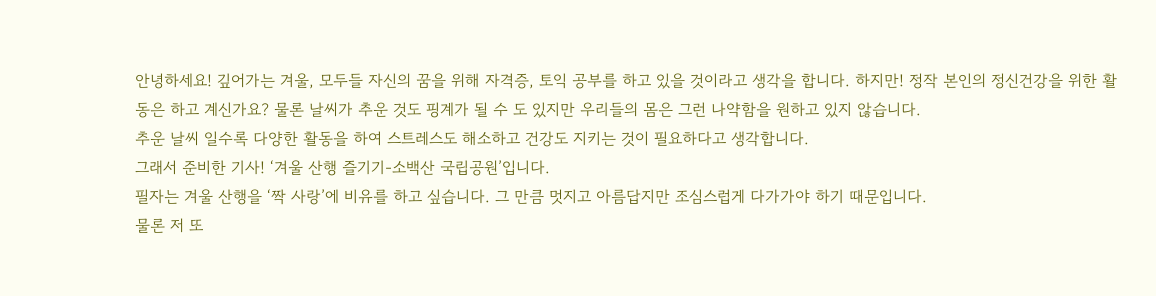안녕하세요! 깊어가는 겨울, 모두들 자신의 꿈을 위해 자격증, 토익 공부를 하고 있을 것이라고 생각을 합니다. 하지만! 정작 본인의 정신건강을 위한 활동은 하고 계신가요? 물론 날씨가 추운 것도 핑계가 될 수 도 있지만 우리들의 몸은 그런 나약함을 원하고 있지 않습니다.
추운 날씨 일수록 다양한 활동을 하여 스트레스도 해소하고 건강도 지키는 것이 필요하다고 생각합니다.
그래서 준비한 기사! ‘겨울 산행 즐기기-소백산 국립공원’입니다.
필자는 겨울 산행을 ‘짝 사랑’에 비유를 하고 싶습니다. 그 만큼 멋지고 아름답지만 조심스럽게 다가가야 하기 때문입니다.
물론 저 또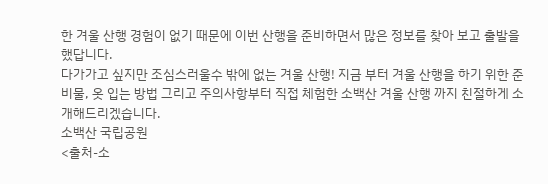한 겨울 산행 경험이 없기 때문에 이번 산행을 준비하면서 많은 정보를 찾아 보고 출발을 했답니다.
다가가고 싶지만 조심스러울수 밖에 없는 겨울 산행! 지금 부터 겨울 산행을 하기 위한 준비물, 옷 입는 방법 그리고 주의사항부터 직접 체험한 소백산 겨울 산행 까지 친절하게 소개해드리겠습니다.
소백산 국립공원
<출처-소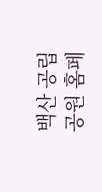백산 공립공원 홈페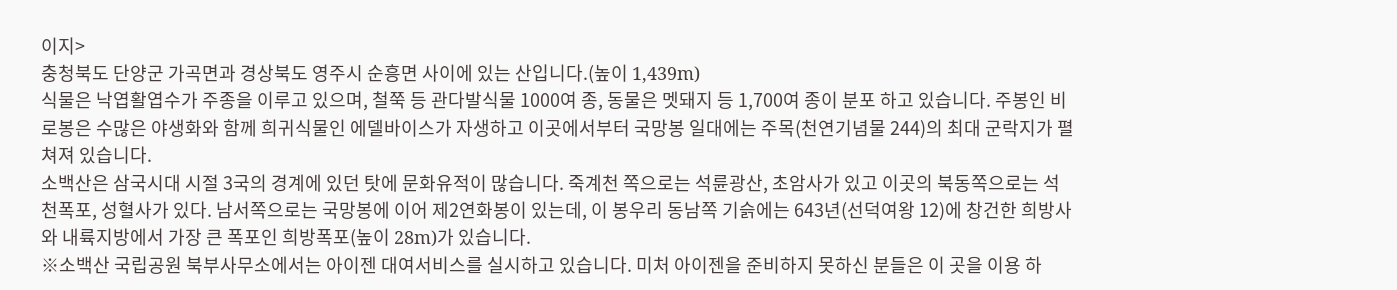이지>
충청북도 단양군 가곡면과 경상북도 영주시 순흥면 사이에 있는 산입니다.(높이 1,439m)
식물은 낙엽활엽수가 주종을 이루고 있으며, 철쭉 등 관다발식물 1000여 종, 동물은 멧돼지 등 1,700여 종이 분포 하고 있습니다. 주봉인 비로봉은 수많은 야생화와 함께 희귀식물인 에델바이스가 자생하고 이곳에서부터 국망봉 일대에는 주목(천연기념물 244)의 최대 군락지가 펼쳐져 있습니다.
소백산은 삼국시대 시절 3국의 경계에 있던 탓에 문화유적이 많습니다. 죽계천 쪽으로는 석륜광산, 초암사가 있고 이곳의 북동쪽으로는 석천폭포, 성혈사가 있다. 남서쪽으로는 국망봉에 이어 제2연화봉이 있는데, 이 봉우리 동남쪽 기슭에는 643년(선덕여왕 12)에 창건한 희방사와 내륙지방에서 가장 큰 폭포인 희방폭포(높이 28m)가 있습니다.
※소백산 국립공원 북부사무소에서는 아이젠 대여서비스를 실시하고 있습니다. 미처 아이젠을 준비하지 못하신 분들은 이 곳을 이용 하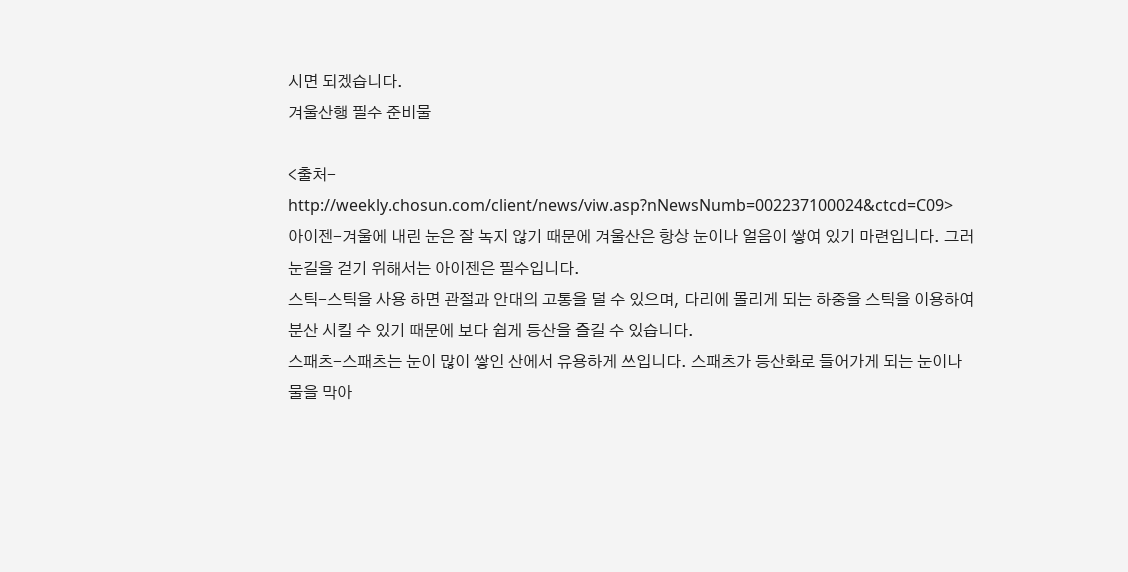시면 되겠습니다.
겨울산행 필수 준비물

<출처-http://weekly.chosun.com/client/news/viw.asp?nNewsNumb=002237100024&ctcd=C09>
아이젠-겨울에 내린 눈은 잘 녹지 않기 때문에 겨울산은 항상 눈이나 얼음이 쌓여 있기 마련입니다. 그러 눈길을 걷기 위해서는 아이젠은 필수입니다.
스틱-스틱을 사용 하면 관절과 안대의 고통을 덜 수 있으며, 다리에 몰리게 되는 하중을 스틱을 이용하여 분산 시킬 수 있기 때문에 보다 쉽게 등산을 즐길 수 있습니다.
스패츠-스패츠는 눈이 많이 쌓인 산에서 유용하게 쓰입니다. 스패츠가 등산화로 들어가게 되는 눈이나 물을 막아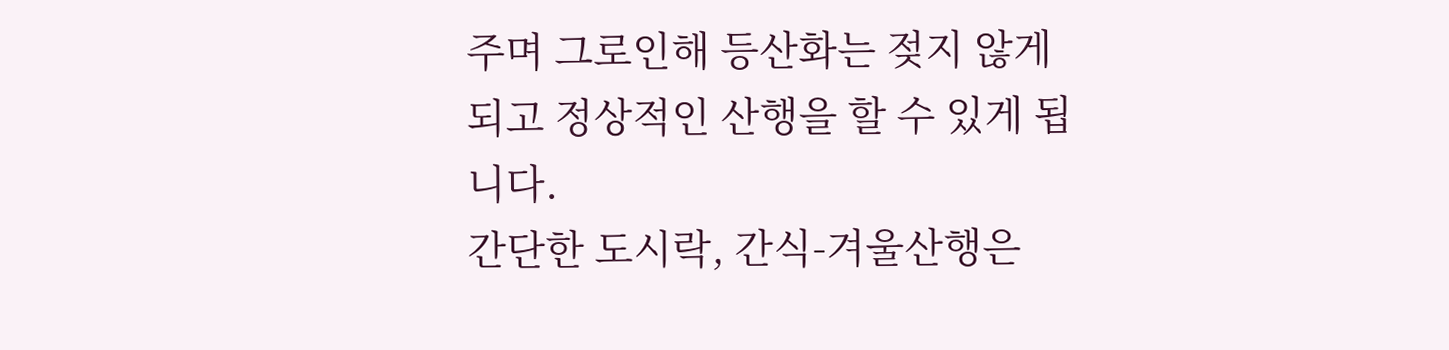주며 그로인해 등산화는 젖지 않게 되고 정상적인 산행을 할 수 있게 됩니다.
간단한 도시락, 간식-겨울산행은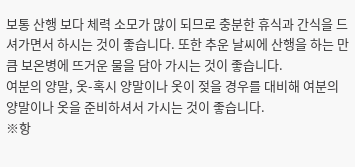보통 산행 보다 체력 소모가 많이 되므로 충분한 휴식과 간식을 드셔가면서 하시는 것이 좋습니다. 또한 추운 날씨에 산행을 하는 만큼 보온병에 뜨거운 물을 담아 가시는 것이 좋습니다.
여분의 양말, 옷-혹시 양말이나 옷이 젖을 경우를 대비해 여분의 양말이나 옷을 준비하셔서 가시는 것이 좋습니다.
※항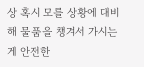상 혹시 모를 상황에 대비해 물품을 챙겨서 가시는게 안전한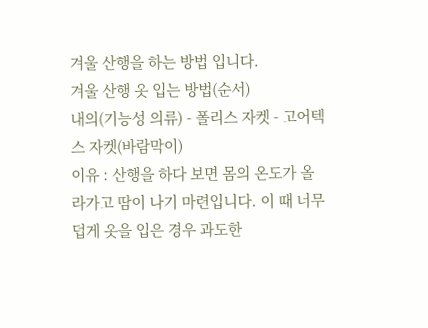겨울 산행을 하는 방법 입니다.
겨울 산행 옷 입는 방법(순서)
내의(기능성 의류) - 폴리스 자켓 - 고어텍스 자켓(바람막이)
이유 : 산행을 하다 보면 몸의 온도가 올라가고 땀이 나기 마련입니다. 이 때 너무 덥게 옷을 입은 경우 과도한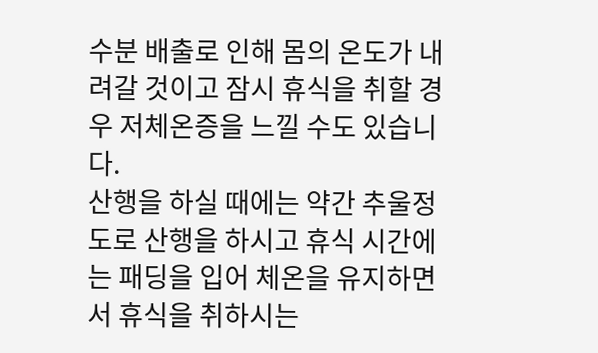수분 배출로 인해 몸의 온도가 내려갈 것이고 잠시 휴식을 취할 경우 저체온증을 느낄 수도 있습니다.
산행을 하실 때에는 약간 추울정도로 산행을 하시고 휴식 시간에는 패딩을 입어 체온을 유지하면서 휴식을 취하시는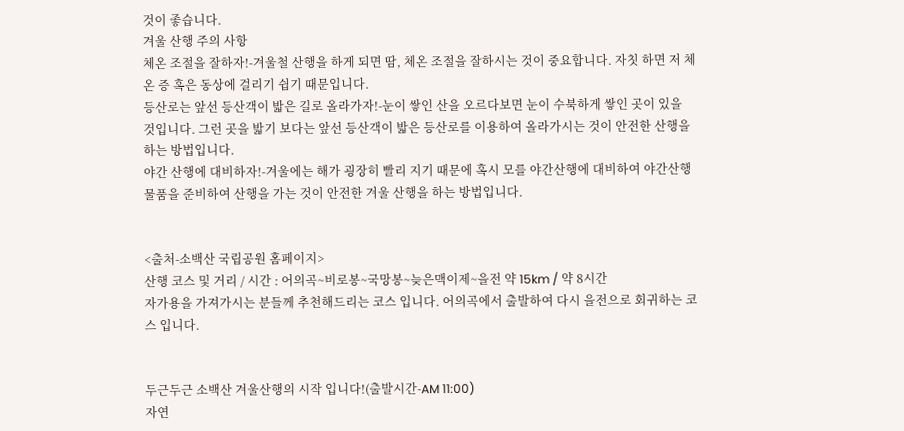것이 좋습니다.
겨울 산행 주의 사항
체온 조절을 잘하자!-겨울철 산행을 하게 되면 땀, 체온 조절을 잘하시는 것이 중요합니다. 자칫 하면 저 체온 증 혹은 동상에 걸리기 쉽기 때문입니다.
등산로는 앞선 등산객이 밟은 길로 올라가자!-눈이 쌓인 산을 오르다보면 눈이 수북하게 쌓인 곳이 있을 것입니다. 그런 곳을 밟기 보다는 앞선 등산객이 밟은 등산로를 이용하여 올라가시는 것이 안전한 산행을 하는 방법입니다.
야간 산행에 대비하자!-겨울에는 해가 굉장히 빨리 지기 때문에 혹시 모를 야간산행에 대비하여 야간산행 물품을 준비하여 산행을 가는 것이 안전한 겨울 산행을 하는 방법입니다.


<출처-소백산 국립공원 홈페이지>
산행 코스 및 거리 / 시간 : 어의곡~비로봉~국망봉~늦은맥이제~을전 약 15km / 약 8시간
자가용을 가져가시는 분들께 추천해드리는 코스 입니다. 어의곡에서 출발하여 다시 을전으로 회귀하는 코스 입니다.


두근두근 소백산 겨울산행의 시작 입니다!(출발시간-AM 11:00)
자연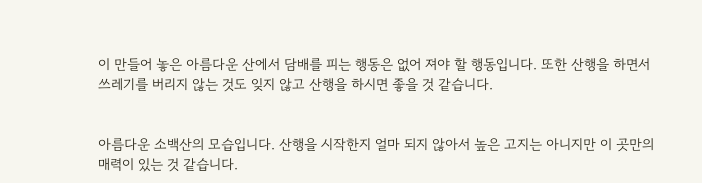이 만들어 놓은 아름다운 산에서 담배를 피는 행동은 없어 져야 할 행동입니다. 또한 산행을 하면서 쓰레기를 버리지 않는 것도 잊지 않고 산행을 하시면 좋을 것 같습니다.


아름다운 소백산의 모습입니다. 산행을 시작한지 얼마 되지 않아서 높은 고지는 아니지만 이 곳만의 매력이 있는 것 같습니다.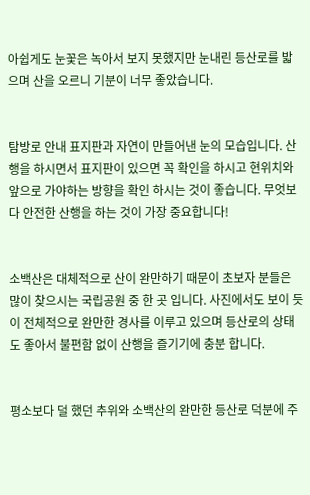아쉽게도 눈꽃은 녹아서 보지 못했지만 눈내린 등산로를 밟으며 산을 오르니 기분이 너무 좋았습니다.


탐방로 안내 표지판과 자연이 만들어낸 눈의 모습입니다. 산행을 하시면서 표지판이 있으면 꼭 확인을 하시고 현위치와 앞으로 가야하는 방향을 확인 하시는 것이 좋습니다. 무엇보다 안전한 산행을 하는 것이 가장 중요합니다!


소백산은 대체적으로 산이 완만하기 때문이 초보자 분들은 많이 찾으시는 국립공원 중 한 곳 입니다. 사진에서도 보이 듯이 전체적으로 완만한 경사를 이루고 있으며 등산로의 상태도 좋아서 불편함 없이 산행을 즐기기에 충분 합니다.


평소보다 덜 했던 추위와 소백산의 완만한 등산로 덕분에 주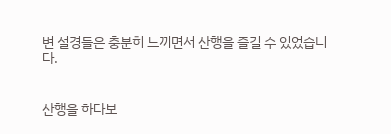변 설경들은 충분히 느끼면서 산행을 즐길 수 있었습니다.


산행을 하다보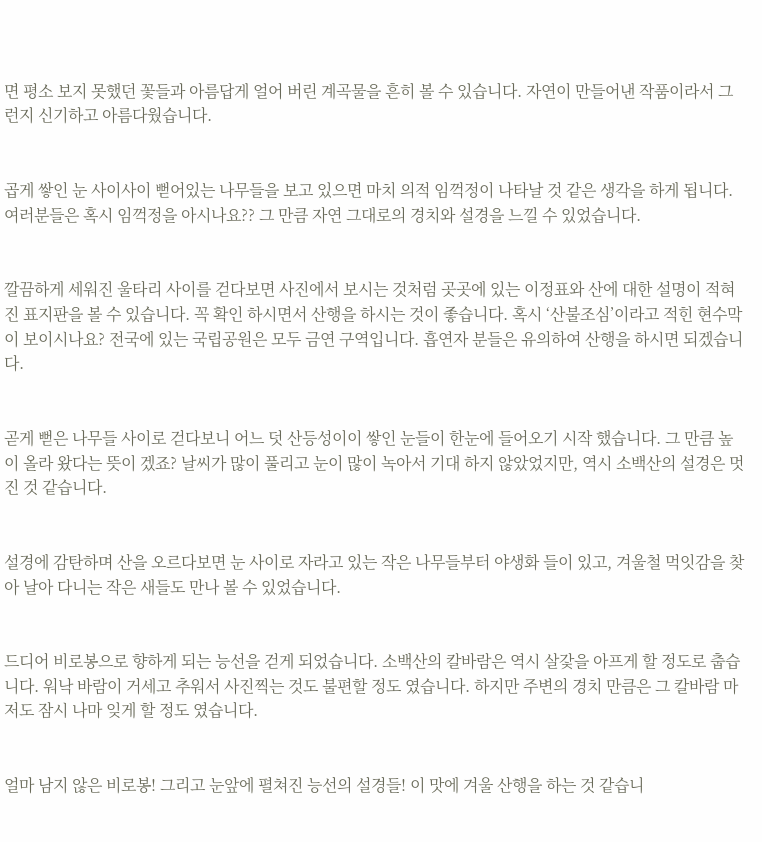면 평소 보지 못했던 꽃들과 아름답게 얼어 버린 계곡물을 흔히 볼 수 있습니다. 자연이 만들어낸 작품이라서 그런지 신기하고 아름다웠습니다.


곱게 쌓인 눈 사이사이 뻗어있는 나무들을 보고 있으면 마치 의적 임꺽정이 나타날 것 같은 생각을 하게 됩니다. 여러분들은 혹시 임꺽정을 아시나요?? 그 만큼 자연 그대로의 경치와 설경을 느낄 수 있었습니다.


깔끔하게 세워진 울타리 사이를 걷다보면 사진에서 보시는 것처럼 곳곳에 있는 이정표와 산에 대한 설명이 적혀진 표지판을 볼 수 있습니다. 꼭 확인 하시면서 산행을 하시는 것이 좋습니다. 혹시 ‘산불조심’이라고 적힌 현수막이 보이시나요? 전국에 있는 국립공원은 모두 금연 구역입니다. 흡연자 분들은 유의하여 산행을 하시면 되겠습니다.


곧게 뻗은 나무들 사이로 걷다보니 어느 덧 산등성이이 쌓인 눈들이 한눈에 들어오기 시작 했습니다. 그 만큼 높이 올라 왔다는 뜻이 겠죠? 날씨가 많이 풀리고 눈이 많이 녹아서 기대 하지 않았었지만, 역시 소백산의 설경은 멋진 것 같습니다.


설경에 감탄하며 산을 오르다보면 눈 사이로 자라고 있는 작은 나무들부터 야생화 들이 있고, 겨울철 먹잇감을 찾아 날아 다니는 작은 새들도 만나 볼 수 있었습니다.


드디어 비로봉으로 향하게 되는 능선을 걷게 되었습니다. 소백산의 칼바람은 역시 살갗을 아프게 할 정도로 춥습니다. 워낙 바람이 거세고 추워서 사진찍는 것도 불편할 정도 였습니다. 하지만 주변의 경치 만큼은 그 칼바람 마저도 잠시 나마 잊게 할 정도 였습니다.


얼마 남지 않은 비로봉! 그리고 눈앞에 펼쳐진 능선의 설경들! 이 맛에 겨울 산행을 하는 것 같습니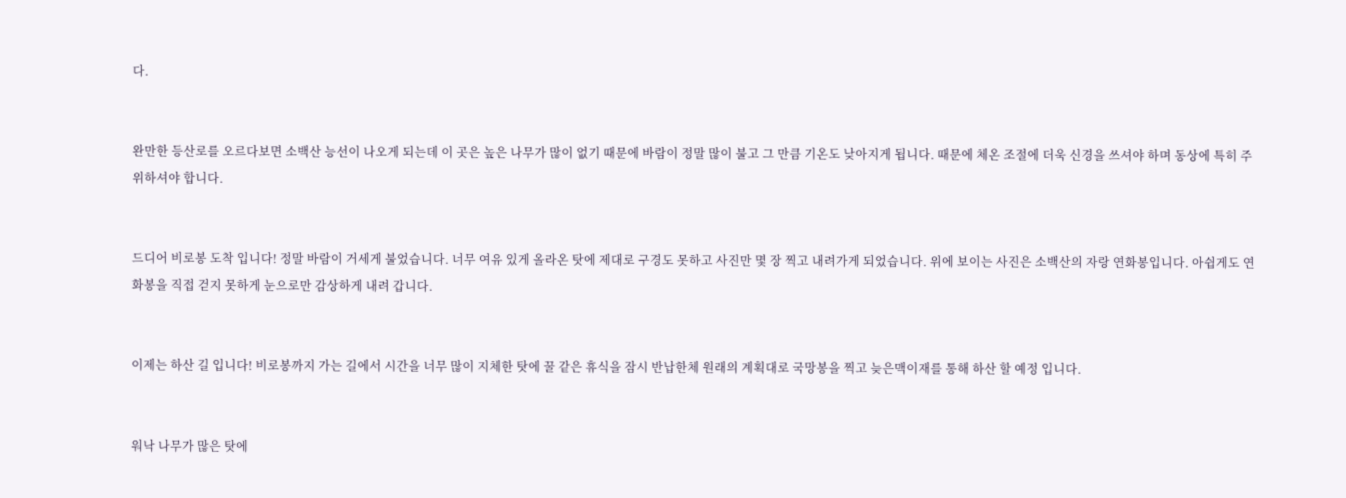다.


완만한 등산로를 오르다보면 소백산 능선이 나오게 되는데 이 곳은 높은 나무가 많이 없기 때문에 바람이 정말 많이 불고 그 만큼 기온도 낮아지게 됩니다. 때문에 체온 조절에 더욱 신경을 쓰셔야 하며 동상에 특히 주위하셔야 합니다.


드디어 비로봉 도착 입니다! 정말 바람이 거세게 불었습니다. 너무 여유 있게 올라온 탓에 제대로 구경도 못하고 사진만 몇 장 찍고 내려가게 되었습니다. 위에 보이는 사진은 소백산의 자랑 연화봉입니다. 아쉽게도 연화봉을 직접 걷지 못하게 눈으로만 감상하게 내려 갑니다.


이제는 하산 길 입니다! 비로봉까지 가는 길에서 시간을 너무 많이 지체한 탓에 꿀 같은 휴식을 잠시 반납한체 원래의 계획대로 국망봉을 찍고 늦은맥이재를 통해 하산 할 예정 입니다.


워낙 나무가 많은 탓에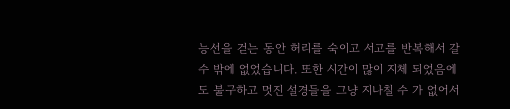능선을 걷는 동안 허리를 숙이고 서고를 반복해서 갈 수 밖에 없었습니다. 또한 시간이 많이 지체 되었음에도 불구하고 멋진 설경들을 그냥 지나칠 수 가 없어서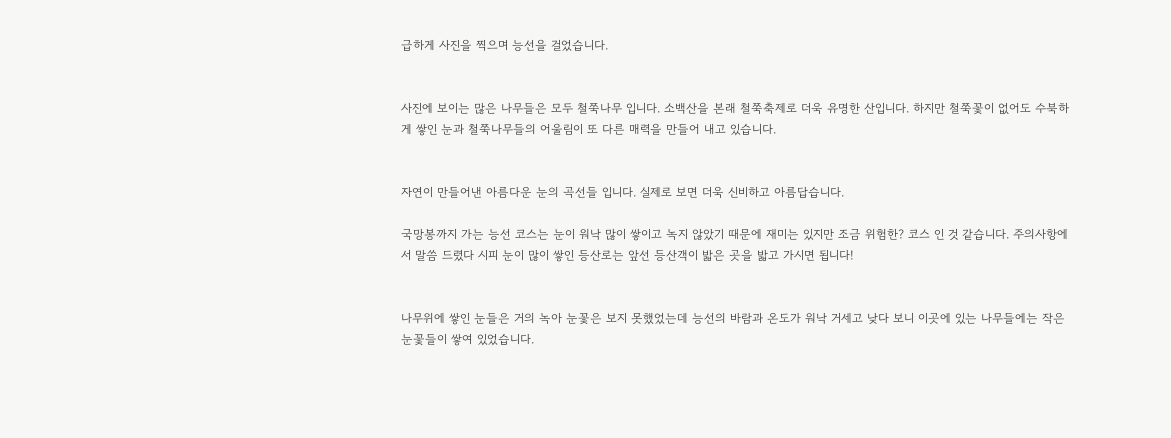급하게 사진을 찍으며 능선을 걸었습니다.


사진에 보이는 많은 나무들은 모두 철쭉나무 입니다. 소백산을 본래 철쭉축제로 더욱 유명한 산입니다. 하지만 철쭉꽃이 없어도 수북하게 쌓인 눈과 철쭉나무들의 어울림이 또 다른 매력을 만들어 내고 있습니다.


자연이 만들어낸 아름다운 눈의 곡선들 입니다. 실제로 보면 더욱 신비하고 아름답습니다.

국망봉까지 가는 능선 코스는 눈이 워낙 많이 쌓이고 녹지 않았기 때문에 재미는 있지만 조금 위험한? 코스 인 것 같습니다. 주의사항에서 말씀 드렸다 시피 눈이 많이 쌓인 등산로는 앞선 등산객이 밟은 곳을 밟고 가시면 됩니다!


나무위에 쌓인 눈들은 거의 녹아 눈꽃은 보지 못했었는데 능선의 바람과 온도가 워낙 거세고 낮다 보니 이곳에 있는 나무들에는 작은 눈꽃들이 쌓여 있었습니다.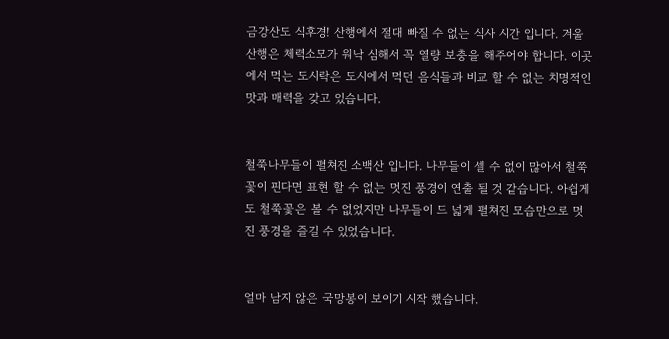금강산도 식후경! 산행에서 절대 빠질 수 없는 식사 시간 입니다. 겨울산행은 체력소모가 워낙 심해서 꼭 열량 보충을 해주어야 합니다. 이곳에서 먹는 도시락은 도시에서 먹던 음식들과 비교 할 수 없는 치명적인 맛과 매력을 갖고 있습니다.


철쭉나무들이 펼쳐진 소백산 입니다. 나무들이 셀 수 없이 많아서 철쭉꽃이 핀다면 표현 할 수 없는 멋진 풍경이 연출 될 것 같습니다. 아쉽게도 철쭉꽃은 볼 수 없었지만 나무들이 드 넓게 펼쳐진 모습만으로 멋진 풍경을 즐길 수 있었습니다.


얼마 남지 않은 국망봉이 보이기 시작 했습니다.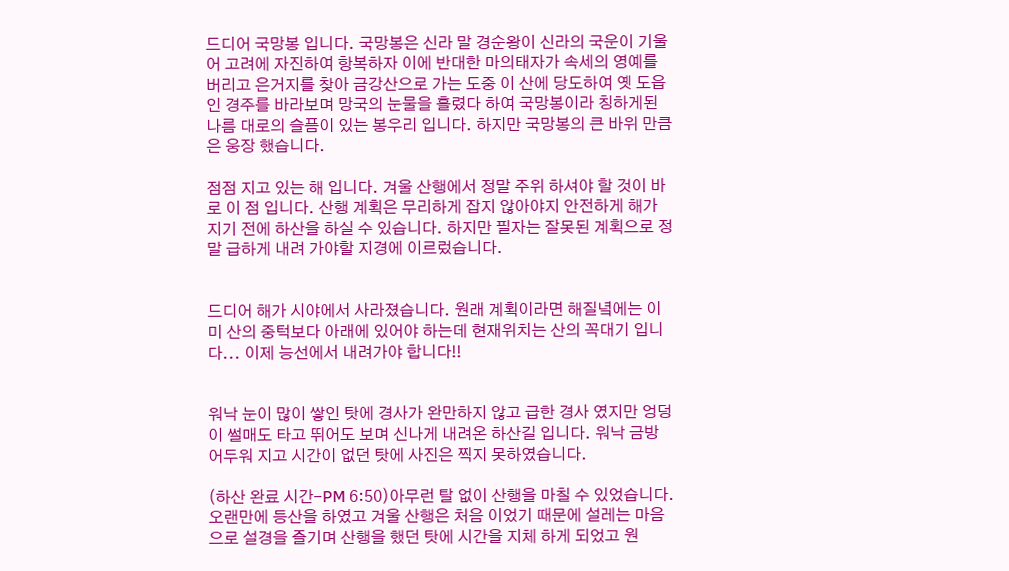드디어 국망봉 입니다. 국망봉은 신라 말 경순왕이 신라의 국운이 기울어 고려에 자진하여 항복하자 이에 반대한 마의태자가 속세의 영예를 버리고 은거지를 찾아 금강산으로 가는 도중 이 산에 당도하여 옛 도읍인 경주를 바라보며 망국의 눈물을 흘렸다 하여 국망봉이라 칭하게된 나름 대로의 슬픔이 있는 봉우리 입니다. 하지만 국망봉의 큰 바위 만큼은 웅장 했습니다.

점점 지고 있는 해 입니다. 겨울 산행에서 정말 주위 하셔야 할 것이 바로 이 점 입니다. 산행 계획은 무리하게 잡지 않아야지 안전하게 해가 지기 전에 하산을 하실 수 있습니다. 하지만 필자는 잘못된 계획으로 정말 급하게 내려 가야할 지경에 이르렀습니다.


드디어 해가 시야에서 사라졌습니다. 원래 계획이라면 해질녘에는 이미 산의 중턱보다 아래에 있어야 하는데 현재위치는 산의 꼭대기 입니다... 이제 능선에서 내려가야 합니다!!


워낙 눈이 많이 쌓인 탓에 경사가 완만하지 않고 급한 경사 였지만 엉덩이 썰매도 타고 뛰어도 보며 신나게 내려온 하산길 입니다. 워낙 금방 어두워 지고 시간이 없던 탓에 사진은 찍지 못하였습니다.

(하산 완료 시간-PM 6:50)아무런 탈 없이 산행을 마칠 수 있었습니다. 오랜만에 등산을 하였고 겨울 산행은 처음 이었기 때문에 설레는 마음으로 설경을 즐기며 산행을 했던 탓에 시간을 지체 하게 되었고 원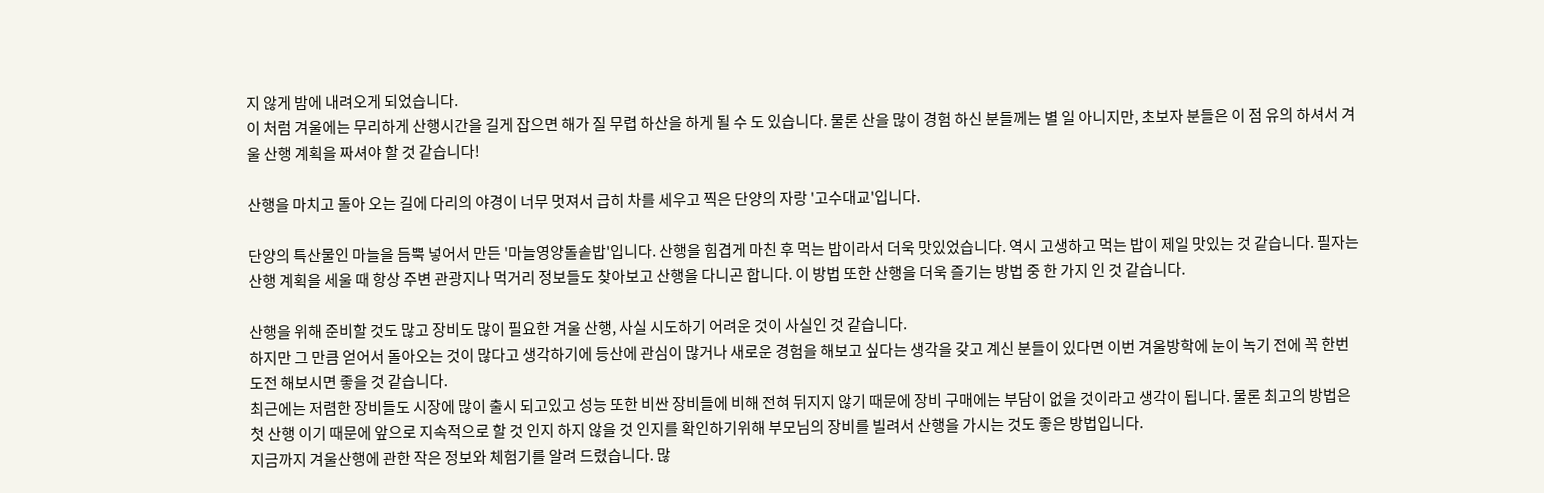지 않게 밤에 내려오게 되었습니다.
이 처럼 겨울에는 무리하게 산행시간을 길게 잡으면 해가 질 무렵 하산을 하게 될 수 도 있습니다. 물론 산을 많이 경험 하신 분들께는 별 일 아니지만, 초보자 분들은 이 점 유의 하셔서 겨울 산행 계획을 짜셔야 할 것 같습니다!

산행을 마치고 돌아 오는 길에 다리의 야경이 너무 멋져서 급히 차를 세우고 찍은 단양의 자랑 '고수대교'입니다.

단양의 특산물인 마늘을 듬뿍 넣어서 만든 '마늘영양돌솥밥'입니다. 산행을 힘겹게 마친 후 먹는 밥이라서 더욱 맛있었습니다. 역시 고생하고 먹는 밥이 제일 맛있는 것 같습니다. 필자는 산행 계획을 세울 때 항상 주변 관광지나 먹거리 정보들도 찾아보고 산행을 다니곤 합니다. 이 방법 또한 산행을 더욱 즐기는 방법 중 한 가지 인 것 같습니다.

산행을 위해 준비할 것도 많고 장비도 많이 필요한 겨울 산행, 사실 시도하기 어려운 것이 사실인 것 같습니다.
하지만 그 만큼 얻어서 돌아오는 것이 많다고 생각하기에 등산에 관심이 많거나 새로운 경험을 해보고 싶다는 생각을 갖고 계신 분들이 있다면 이번 겨울방학에 눈이 녹기 전에 꼭 한번 도전 해보시면 좋을 것 같습니다.
최근에는 저렴한 장비들도 시장에 많이 출시 되고있고 성능 또한 비싼 장비들에 비해 전혀 뒤지지 않기 때문에 장비 구매에는 부담이 없을 것이라고 생각이 됩니다. 물론 최고의 방법은 첫 산행 이기 때문에 앞으로 지속적으로 할 것 인지 하지 않을 것 인지를 확인하기위해 부모님의 장비를 빌려서 산행을 가시는 것도 좋은 방법입니다.
지금까지 겨울산행에 관한 작은 정보와 체험기를 알려 드렸습니다. 많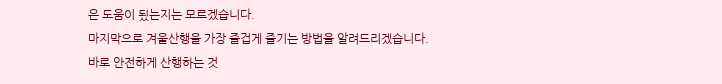은 도움이 됬는지는 모르겠습니다.
마지막으로 겨울산행을 가장 즐겁게 즐기는 방법을 알려드리겠습니다.
바로 안전하게 산행하는 것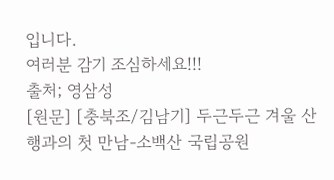입니다.
여러분 감기 조심하세요!!!
출처; 영삼성
[원문] [충북조/김남기] 두근두근 겨울 산행과의 첫 만남-소백산 국립공원